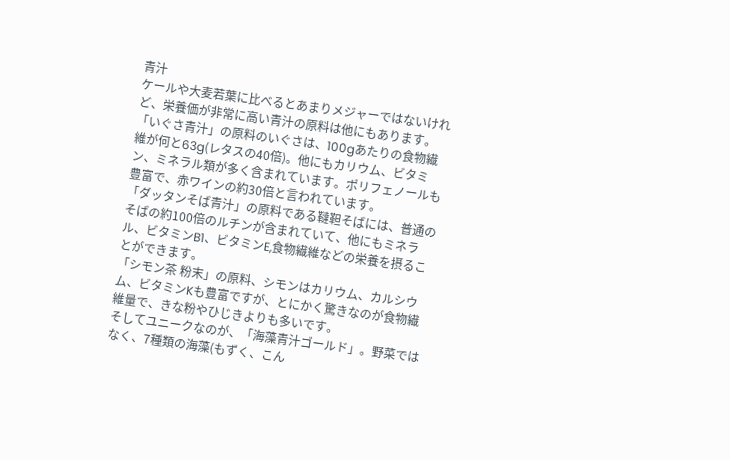青汁
ケールや大麦若葉に比べるとあまりメジャーではないけれど、栄養価が非常に高い青汁の原料は他にもあります。
「いぐさ青汁」の原料のいぐさは、100gあたりの食物繊維が何と63g(レタスの40倍)。他にもカリウム、ビタミン、ミネラル類が多く含まれています。ポリフェノールも豊富で、赤ワインの約30倍と言われています。
「ダッタンそば青汁」の原料である韃靼そばには、普通のそばの約100倍のルチンが含まれていて、他にもミネラル、ビタミンB1、ビタミンE,食物繊維などの栄養を摂ることができます。
「シモン茶 粉末」の原料、シモンはカリウム、カルシウム、ビタミンKも豊富ですが、とにかく驚きなのが食物繊維量で、きな粉やひじきよりも多いです。
そしてユニークなのが、「海藻青汁ゴールド」。野菜ではなく、7種類の海藻(もずく、こん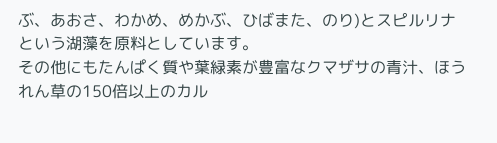ぶ、あおさ、わかめ、めかぶ、ひばまた、のり)とスピルリナという湖藻を原料としています。
その他にもたんぱく質や葉緑素が豊富なクマザサの青汁、ほうれん草の150倍以上のカル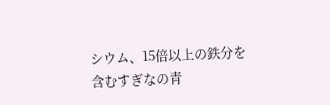シウム、15倍以上の鉄分を含むすぎなの青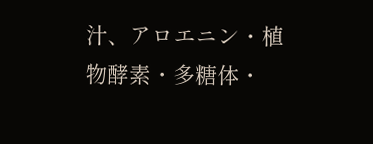汁、アロエニン・植物酵素・多糖体・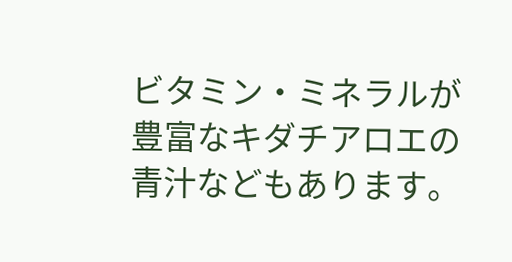ビタミン・ミネラルが豊富なキダチアロエの青汁などもあります。